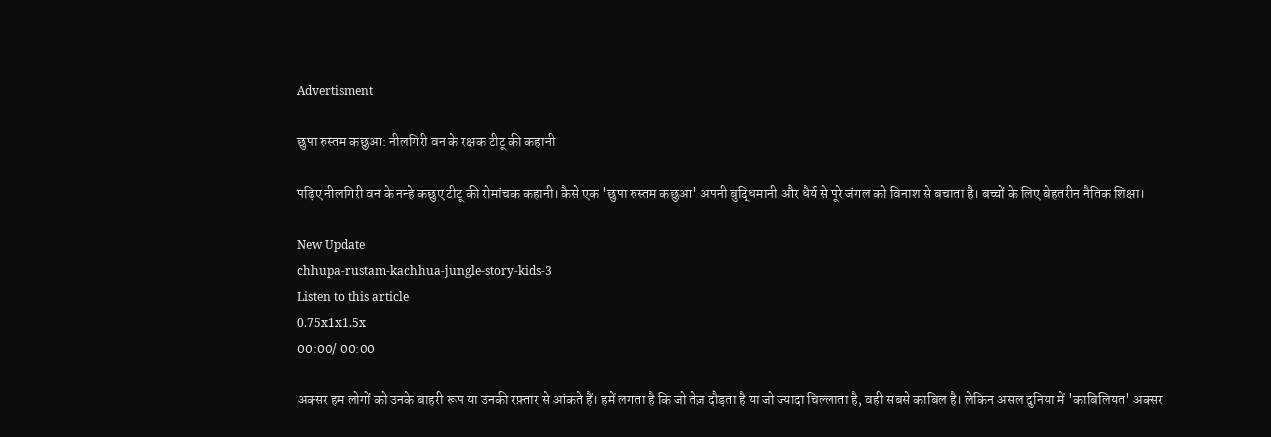Advertisment

छुपा रुस्तम कछुआ: नीलगिरी वन के रक्षक टीटू की कहानी

पढ़िए नीलगिरी वन के नन्हे कछुए टीटू की रोमांचक कहानी। कैसे एक 'छुपा रुस्तम कछुआ' अपनी बुद्धिमानी और धैर्य से पूरे जंगल को विनाश से बचाता है। बच्चों के लिए बेहतरीन नैतिक शिक्षा।

New Update
chhupa-rustam-kachhua-jungle-story-kids-3
Listen to this article
0.75x1x1.5x
00:00/ 00:00

अक्सर हम लोगों को उनके बाहरी रूप या उनकी रफ़्तार से आंकते हैं। हमें लगता है कि जो तेज़ दौड़ता है या जो ज्यादा चिल्लाता है, वही सबसे काबिल है। लेकिन असल दुनिया में 'काबिलियत' अक्सर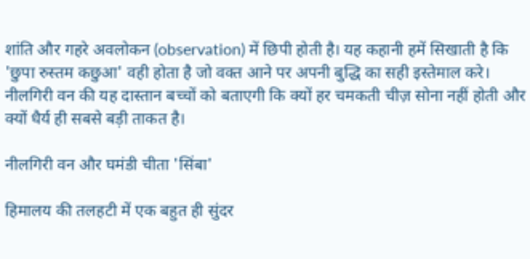शांति और गहरे अवलोकन (observation) में छिपी होती है। यह कहानी हमें सिखाती है कि 'छुपा रुस्तम कछुआ' वही होता है जो वक्त आने पर अपनी बुद्धि का सही इस्तेमाल करे। नीलगिरी वन की यह दास्तान बच्चों को बताएगी कि क्यों हर चमकती चीज़ सोना नहीं होती और क्यों धैर्य ही सबसे बड़ी ताकत है।

नीलगिरी वन और घमंडी चीता 'सिंबा'

हिमालय की तलहटी में एक बहुत ही सुंदर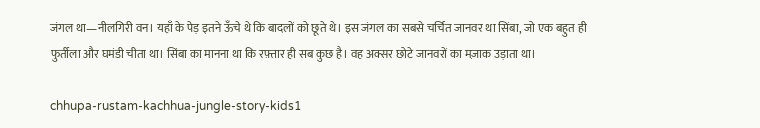जंगल था—नीलगिरी वन। यहाँ के पेड़ इतने ऊँचे थे कि बादलों को छूते थे। इस जंगल का सबसे चर्चित जानवर था सिंबा, जो एक बहुत ही फुर्तीला और घमंडी चीता था। सिंबा का मानना था कि रफ़्तार ही सब कुछ है। वह अक्सर छोटे जानवरों का मज़ाक उड़ाता था।

chhupa-rustam-kachhua-jungle-story-kids1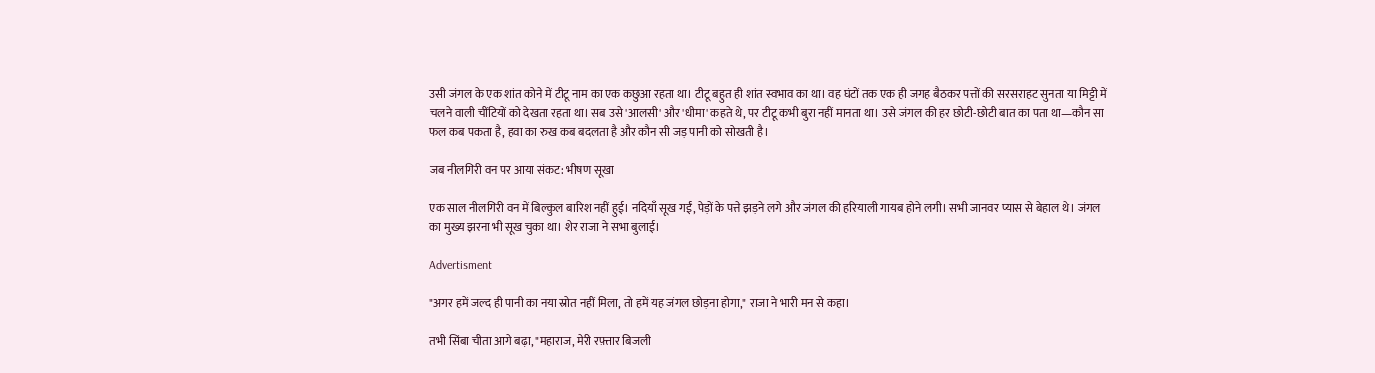उसी जंगल के एक शांत कोने में टीटू नाम का एक कछुआ रहता था। टीटू बहुत ही शांत स्वभाव का था। वह घंटों तक एक ही जगह बैठकर पत्तों की सरसराहट सुनता या मिट्टी में चलने वाली चींटियों को देखता रहता था। सब उसे 'आलसी' और 'धीमा' कहते थे, पर टीटू कभी बुरा नहीं मानता था। उसे जंगल की हर छोटी-छोटी बात का पता था—कौन सा फल कब पकता है, हवा का रुख कब बदलता है और कौन सी जड़ पानी को सोखती है।

जब नीलगिरी वन पर आया संकट: भीषण सूखा

एक साल नीलगिरी वन में बिल्कुल बारिश नहीं हुई। नदियाँ सूख गईं, पेड़ों के पत्ते झड़ने लगे और जंगल की हरियाली गायब होने लगी। सभी जानवर प्यास से बेहाल थे। जंगल का मुख्य झरना भी सूख चुका था। शेर राजा ने सभा बुलाई।

Advertisment

"अगर हमें जल्द ही पानी का नया स्रोत नहीं मिला, तो हमें यह जंगल छोड़ना होगा," राजा ने भारी मन से कहा।

तभी सिंबा चीता आगे बढ़ा, "महाराज, मेरी रफ़्तार बिजली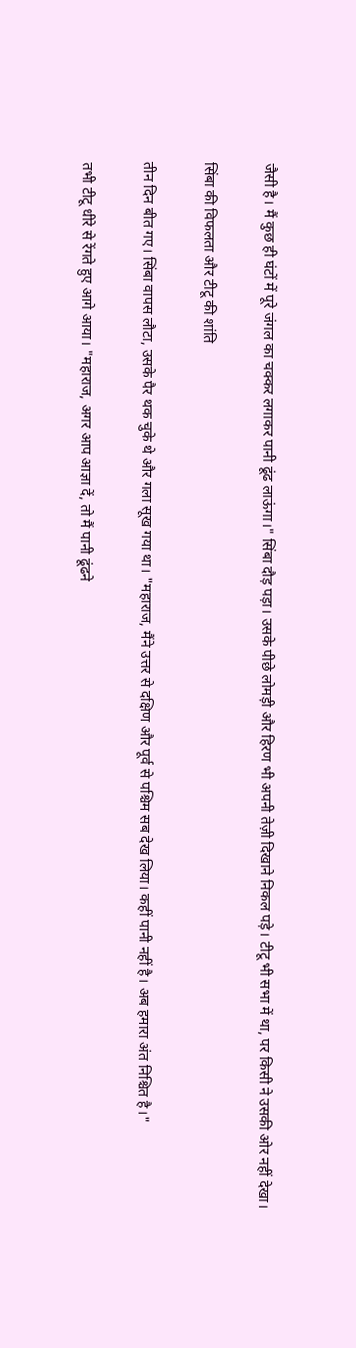जैसी है। मैं कुछ ही घंटों में पूरे जंगल का चक्कर लगाकर पानी ढूंढ लाऊंगा।" सिंबा दौड़ पड़ा। उसके पीछे लोमड़ी और हिरण भी अपनी तेज़ी दिखाने निकल पड़े। टीटू भी सभा में था, पर किसी ने उसकी ओर नहीं देखा।

सिंबा की विफलता और टीटू की शांति

तीन दिन बीत गए। सिंबा वापस लौटा, उसके पैर थक चुके थे और गला सूख गया था। "महाराज, मैंने उत्तर से दक्षिण और पूर्व से पश्चिम सब देख लिया। कहीं पानी नहीं है। अब हमारा अंत निश्चित है।"

तभी टीटू धीरे से रेंगते हुए आगे आया। "महाराज, अगर आप आज्ञा दें, तो मैं पानी ढूंढने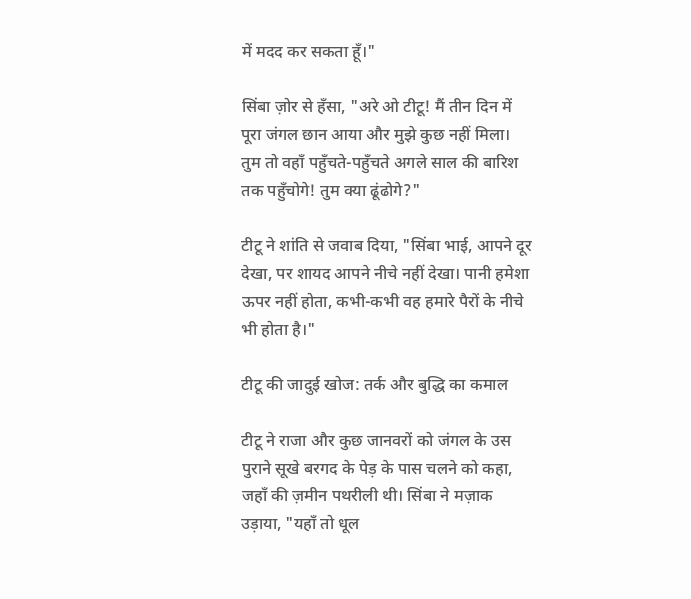में मदद कर सकता हूँ।"

सिंबा ज़ोर से हँसा, "अरे ओ टीटू! मैं तीन दिन में पूरा जंगल छान आया और मुझे कुछ नहीं मिला। तुम तो वहाँ पहुँचते-पहुँचते अगले साल की बारिश तक पहुँचोगे! तुम क्या ढूंढोगे?"

टीटू ने शांति से जवाब दिया, "सिंबा भाई, आपने दूर देखा, पर शायद आपने नीचे नहीं देखा। पानी हमेशा ऊपर नहीं होता, कभी-कभी वह हमारे पैरों के नीचे भी होता है।"

टीटू की जादुई खोज: तर्क और बुद्धि का कमाल

टीटू ने राजा और कुछ जानवरों को जंगल के उस पुराने सूखे बरगद के पेड़ के पास चलने को कहा, जहाँ की ज़मीन पथरीली थी। सिंबा ने मज़ाक उड़ाया, "यहाँ तो धूल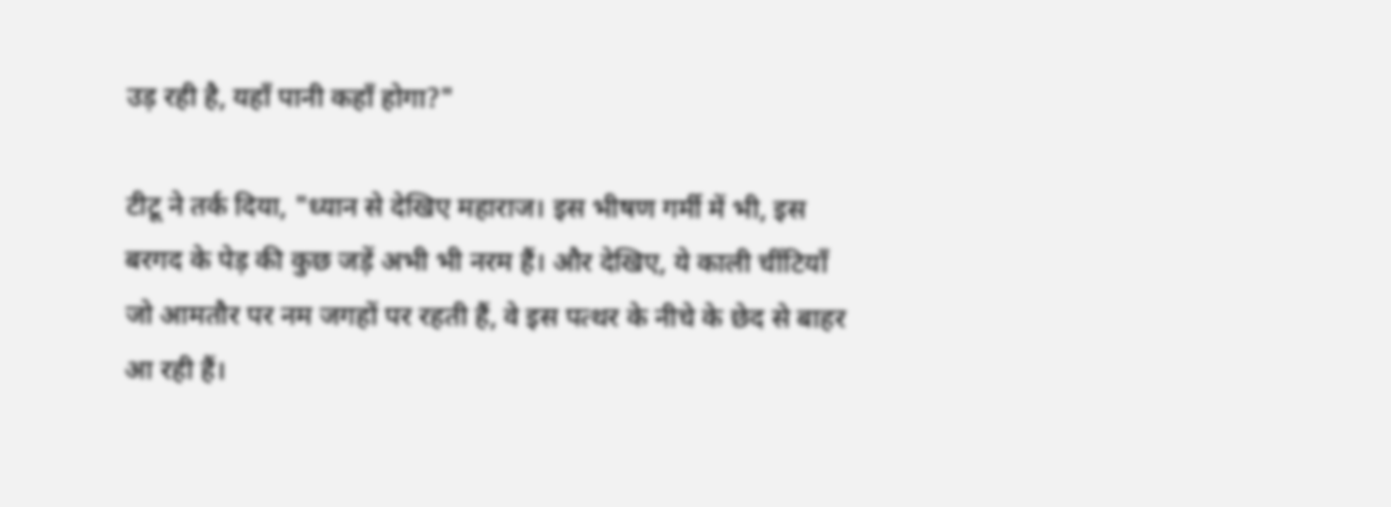उड़ रही है, यहाँ पानी कहाँ होगा?"

टीटू ने तर्क दिया, "ध्यान से देखिए महाराज। इस भीषण गर्मी में भी, इस बरगद के पेड़ की कुछ जड़ें अभी भी नरम हैं। और देखिए, ये काली चींटियाँ जो आमतौर पर नम जगहों पर रहती हैं, वे इस पत्थर के नीचे के छेद से बाहर आ रही हैं।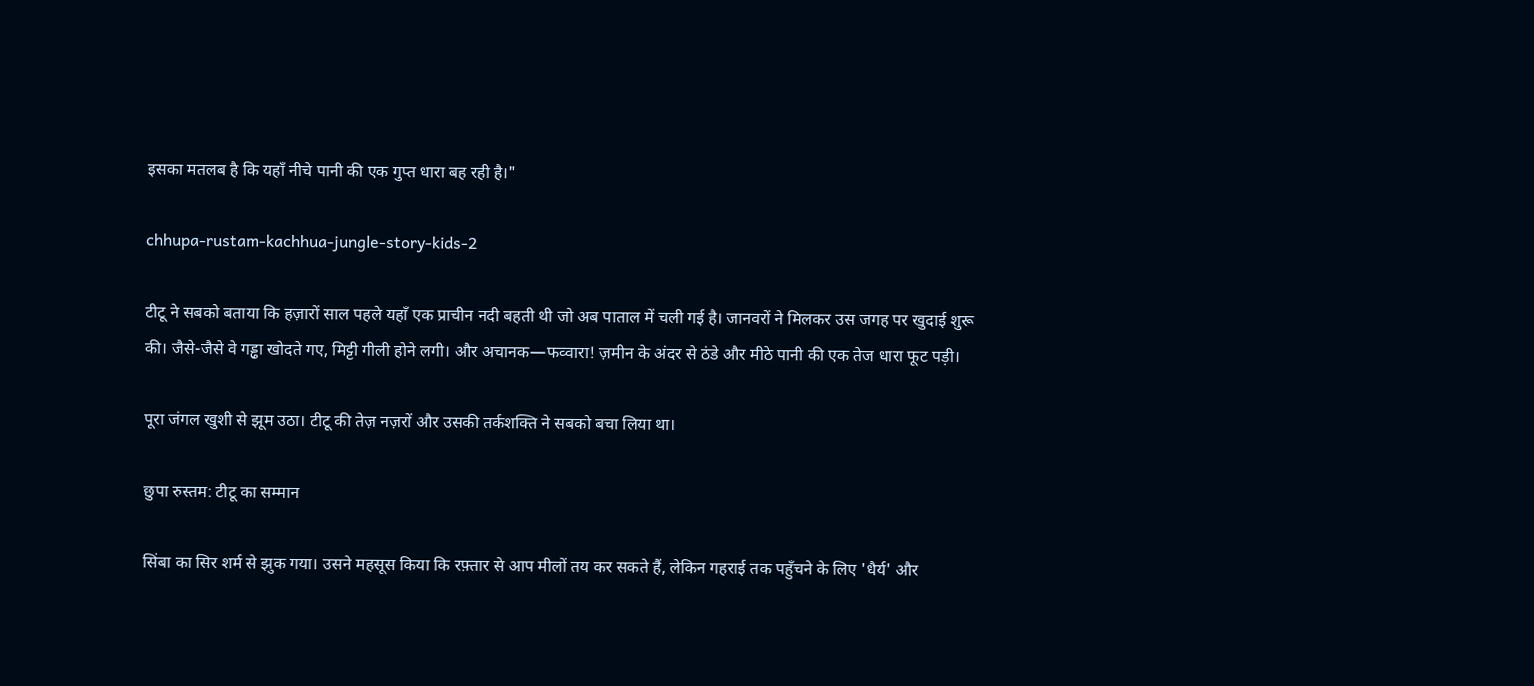इसका मतलब है कि यहाँ नीचे पानी की एक गुप्त धारा बह रही है।"

chhupa-rustam-kachhua-jungle-story-kids-2

टीटू ने सबको बताया कि हज़ारों साल पहले यहाँ एक प्राचीन नदी बहती थी जो अब पाताल में चली गई है। जानवरों ने मिलकर उस जगह पर खुदाई शुरू की। जैसे-जैसे वे गड्ढा खोदते गए, मिट्टी गीली होने लगी। और अचानक—फव्वारा! ज़मीन के अंदर से ठंडे और मीठे पानी की एक तेज धारा फूट पड़ी।

पूरा जंगल खुशी से झूम उठा। टीटू की तेज़ नज़रों और उसकी तर्कशक्ति ने सबको बचा लिया था।

छुपा रुस्तम: टीटू का सम्मान

सिंबा का सिर शर्म से झुक गया। उसने महसूस किया कि रफ़्तार से आप मीलों तय कर सकते हैं, लेकिन गहराई तक पहुँचने के लिए 'धैर्य' और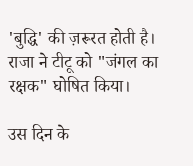'बुद्धि' की ज़रूरत होती है। राजा ने टीटू को "जंगल का रक्षक" घोषित किया।

उस दिन के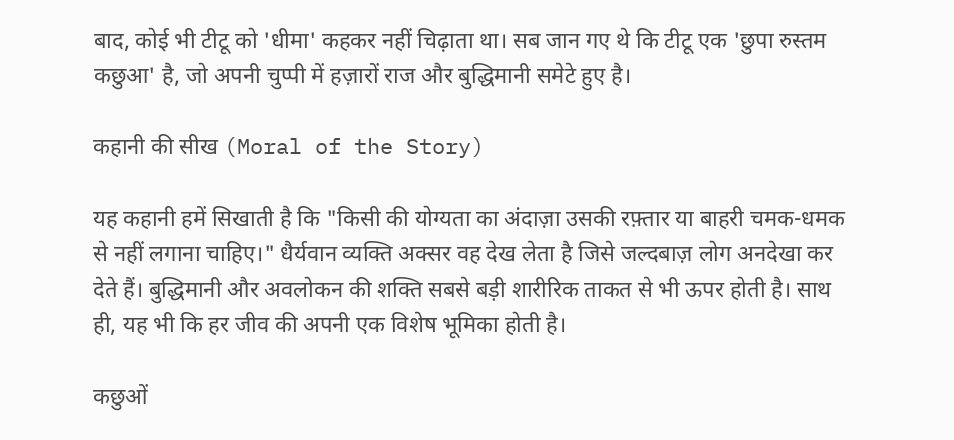बाद, कोई भी टीटू को 'धीमा' कहकर नहीं चिढ़ाता था। सब जान गए थे कि टीटू एक 'छुपा रुस्तम कछुआ' है, जो अपनी चुप्पी में हज़ारों राज और बुद्धिमानी समेटे हुए है।

कहानी की सीख (Moral of the Story)

यह कहानी हमें सिखाती है कि "किसी की योग्यता का अंदाज़ा उसकी रफ़्तार या बाहरी चमक-धमक से नहीं लगाना चाहिए।" धैर्यवान व्यक्ति अक्सर वह देख लेता है जिसे जल्दबाज़ लोग अनदेखा कर देते हैं। बुद्धिमानी और अवलोकन की शक्ति सबसे बड़ी शारीरिक ताकत से भी ऊपर होती है। साथ ही, यह भी कि हर जीव की अपनी एक विशेष भूमिका होती है।

कछुओं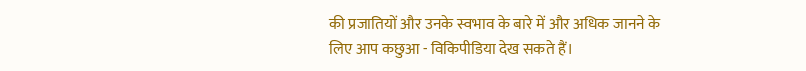की प्रजातियों और उनके स्वभाव के बारे में और अधिक जानने के लिए आप कछुआ - विकिपीडिया देख सकते हैं।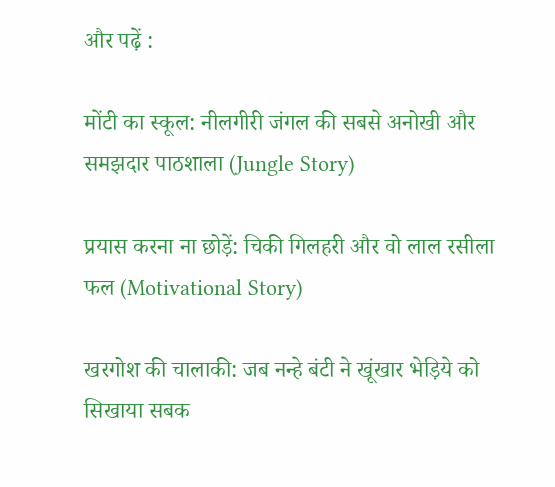और पढ़ें :

मोंटी का स्कूल: नीलगीरी जंगल की सबसे अनोखी और समझदार पाठशाला (Jungle Story)

प्रयास करना ना छोड़ें: चिकी गिलहरी और वो लाल रसीला फल (Motivational Story)

खरगोश की चालाकी: जब नन्हे बंटी ने खूंखार भेड़िये को सिखाया सबक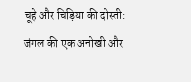चूहे और चिड़िया की दोस्ती: जंगल की एक अनोखी और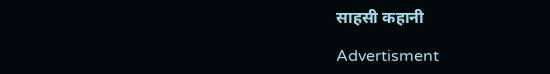साहसी कहानी

Advertisment